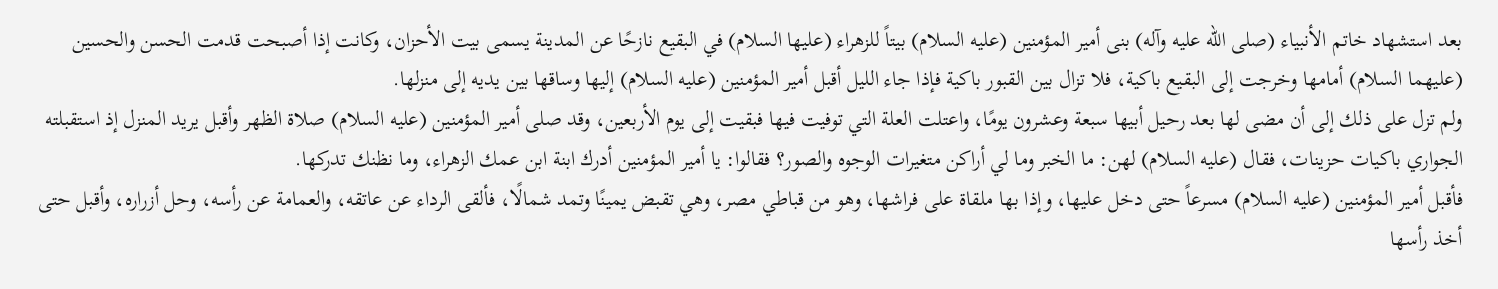بعد استشهاد خاتم الأنبياء (صلى الله عليه وآله) بنى أمير المؤمنين (عليه السلام) بيتاً للزهراء (عليها السلام) في البقيع نازحًا عن المدينة يسمى بيت الأحزان، وكانت إذا أصبحت قدمت الحسن والحسين (عليهما السلام) أمامها وخرجت إلى البقيع باكية، فلا تزال بين القبور باكية فإذا جاء الليل أقبل أمير المؤمنين (عليه السلام) إليها وساقها بين يديه إلى منزلها.
ولم تزل على ذلك إلى أن مضى لها بعد رحيل أبيها سبعة وعشرون يومًا، واعتلت العلة التي توفيت فيها فبقيت إلى يوم الأربعين، وقد صلى أمير المؤمنين (عليه السلام) صلاة الظهر وأقبل يريد المنزل إذ استقبلته الجواري باكيات حزينات، فقال (عليه السلام) لهن: ما الخبر وما لي أراكن متغيرات الوجوه والصور؟ فقالوا: يا أمير المؤمنين أدرك ابنة ابن عمك الزهراء، وما نظنك تدركها.
فأقبل أمير المؤمنين (عليه السلام) مسرعاً حتى دخل عليها، وإذا بها ملقاة على فراشها، وهو من قباطي مصر، وهي تقبض يمينًا وتمد شمالًا، فألقى الرداء عن عاتقه، والعمامة عن رأسه، وحل أزراره، وأقبل حتى أخذ رأسها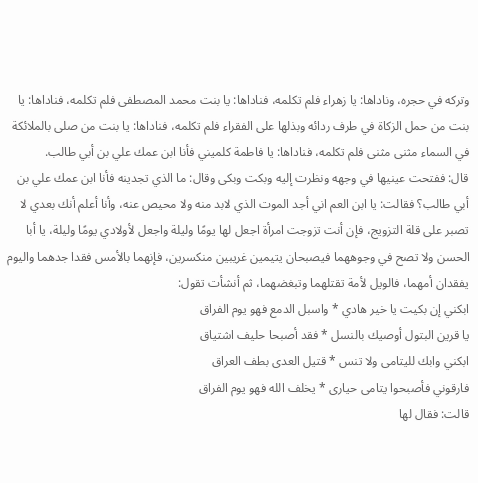وتركه في حجره، وناداها: يا زهراء فلم تكلمه، فناداها: يا بنت محمد المصطفى فلم تكلمه، فناداها: يا بنت من حمل الزكاة في طرف ردائه وبذلها على الفقراء فلم تكلمه، فناداها: يا بنت من صلى بالملائكة في السماء مثنى مثنى فلم تكلمه، فناداها: يا فاطمة كلميني فأنا ابن عمك علي بن أبي طالب.
قال: ففتحت عينيها في وجهه ونظرت إليه وبكت وبكى وقال: ما الذي تجدينه فأنا ابن عمك علي بن أبي طالب؟ فقالت: يا ابن العم اني أجد الموت الذي لابد منه ولا محيص عنه، وأنا أعلم أنك بعدي لا تصبر على قلة التزويج، فإن أنت تزوجت امرأة اجعل لها يومًا وليلة واجعل لأولادي يومًا وليلة، يا أبا الحسن ولا تصح في وجوههما فيصبحان يتيمين غريبين منكسرين، فإنهما بالأمس فقدا جدهما واليوم يفقدان أمهما، فالويل لأمة تقتلهما وتبغضهما، ثم أنشأت تقول:
ابكني إن بكيت يا خير هادي * واسبل الدمع فهو يوم الفراق
يا قرين البتول أوصيك بالنسل * فقد أصبحا حليف اشتياق
ابكني وابك لليتامى ولا تنس * قتيل العدى بطف العراق
فارقوني فأصبحوا يتامى حيارى * يخلف الله فهو يوم الفراق
قالت: فقال لها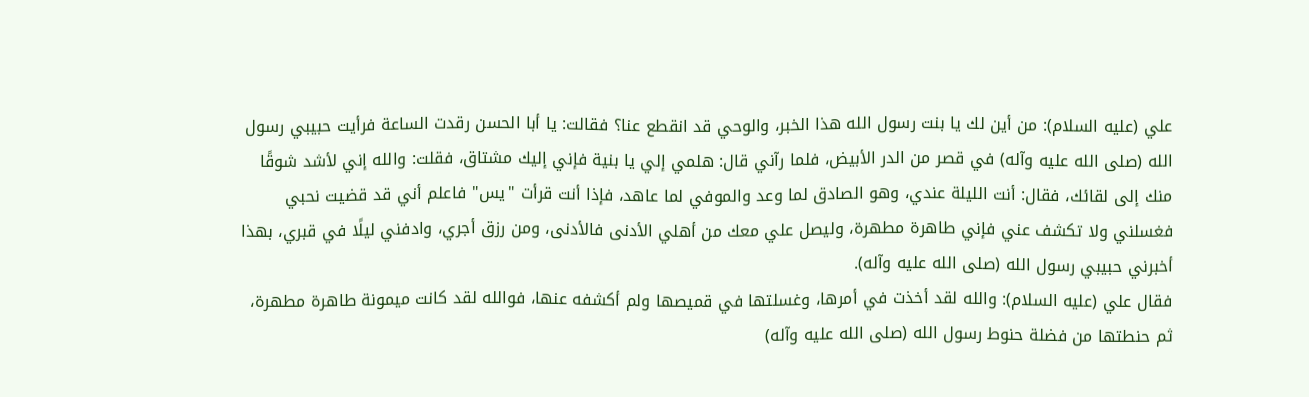علي (عليه السلام): من أين لك يا بنت رسول الله هذا الخبر، والوحي قد انقطع عنا؟ فقالت: يا أبا الحسن رقدت الساعة فرأيت حبيبي رسول الله (صلى الله عليه وآله) في قصر من الدر الأبيض، فلما رآني قال: هلمي إلي يا بنية فإني إليك مشتاق، فقلت: والله إني لأشد شوقًا منك إلى لقائك، فقال: أنت الليلة عندي، وهو الصادق لما وعد والموفي لما عاهد، فإذا أنت قرأت "يس" فاعلم أني قد قضيت نحبي فغسلني ولا تكشف عني فإني طاهرة مطهرة، وليصل علي معك من أهلي الأدنى فالأدنى، ومن رزق أجري، وادفني ليلًا في قبري، بهذا أخبرني حبيبي رسول الله (صلى الله عليه وآله).
فقال علي (عليه السلام): والله لقد أخذت في أمرها، وغسلتها في قميصها ولم أكشفه عنها، فوالله لقد كانت ميمونة طاهرة مطهرة، ثم حنطتها من فضلة حنوط رسول الله (صلى الله عليه وآله)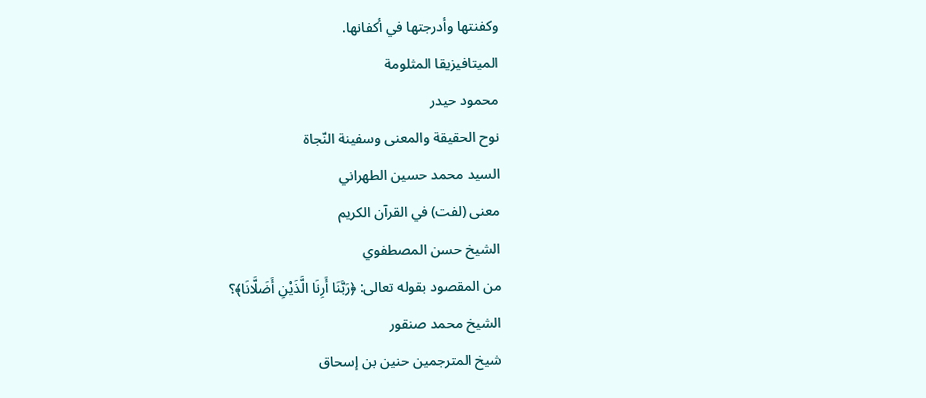وكفنتها وأدرجتها في أكفانها.
الميتافيزيقا المثلومة
محمود حيدر
نوح الحقيقة والمعنى وسفينة النّجاة
السيد محمد حسين الطهراني
معنى (لفت) في القرآن الكريم
الشيخ حسن المصطفوي
من المقصود بقوله تعالى: ﴿رَبَّنَا أَرِنَا الَّذَيْنِ أَضَلَّانَا﴾؟
الشيخ محمد صنقور
شيخ المترجمين حنين بن إسحاق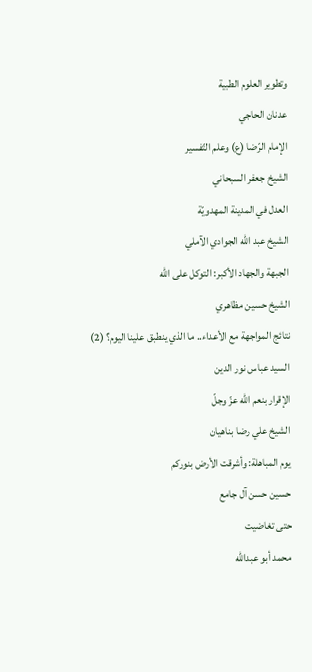وتطوير العلوم الطبية
عدنان الحاجي
الإمام الرّضا (ع) وعلم التّفسير
الشيخ جعفر السبحاني
العدل في المدينة المهدويّة
الشيخ عبد الله الجوادي الآملي
الجبهة والجهاد الأكبر: التوكل على الله
الشيخ حسين مظاهري
نتائج المواجهة مع الأعداء.. ما الذي ينطبق علينا اليوم؟ (2)
السيد عباس نور الدين
الإقرار بنعم الله عزّ وجلّ
الشيخ علي رضا بناهيان
يوم المباهلة: وأشرقت الأرض بنوركم
حسين حسن آل جامع
حتى تغاضيت
محمد أبو عبدالله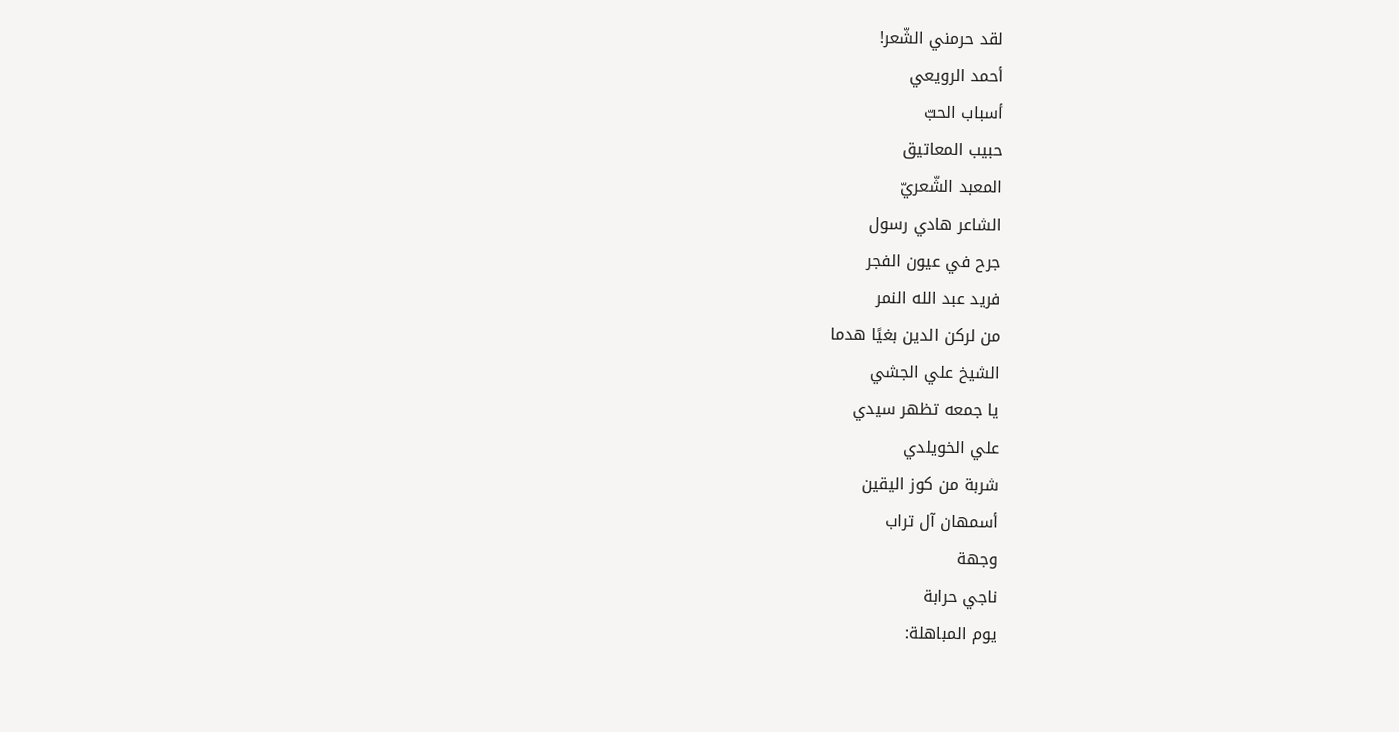لقد حرمني الشّعر!
أحمد الرويعي
أسباب الحبّ
حبيب المعاتيق
المعبد الشّعريّ
الشاعر هادي رسول
جرح في عيون الفجر
فريد عبد الله النمر
من لركن الدين بغيًا هدما
الشيخ علي الجشي
يا جمعه تظهر سيدي
علي الخويلدي
شربة من كوز اليقين
أسمهان آل تراب
وجهة
ناجي حرابة
يوم المباهلة: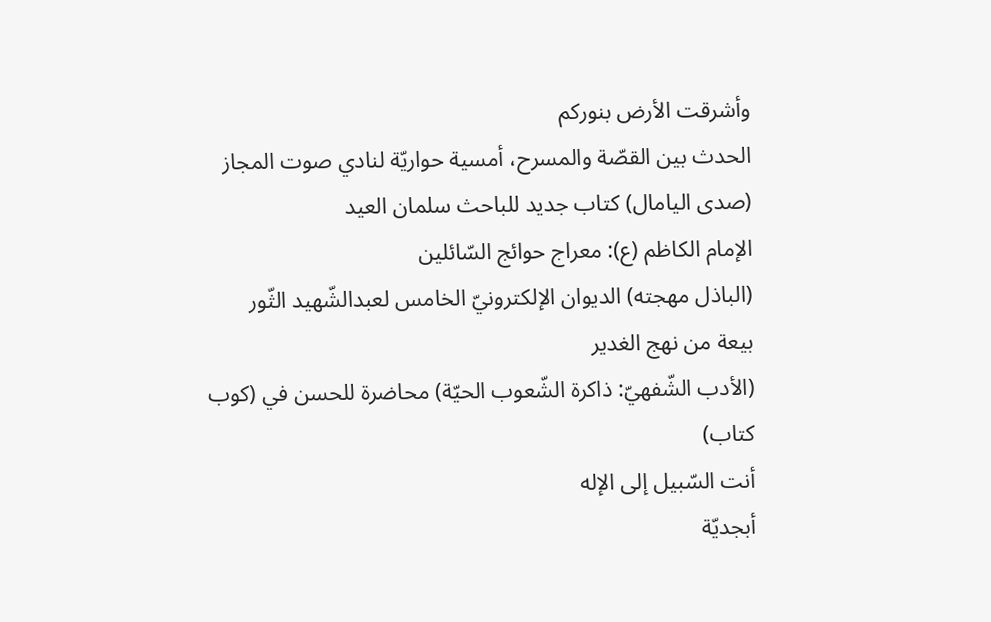وأشرقت الأرض بنوركم
الحدث بين القصّة والمسرح، أمسية حواريّة لنادي صوت المجاز
(صدى اليامال) كتاب جديد للباحث سلمان العيد
الإمام الكاظم (ع): معراج حوائج السّائلين
(الباذل مهجته) الديوان الإلكترونيّ الخامس لعبدالشّهيد الثّور
بيعة من نهج الغدير
(الأدب الشّفهيّ: ذاكرة الشّعوب الحيّة) محاضرة للحسن في (كوب كتاب)
أنت السّبيل إلى الإله
أبجديّة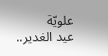علويّة
عيد الغدير..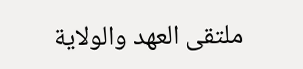ملتقى العهد والولاية